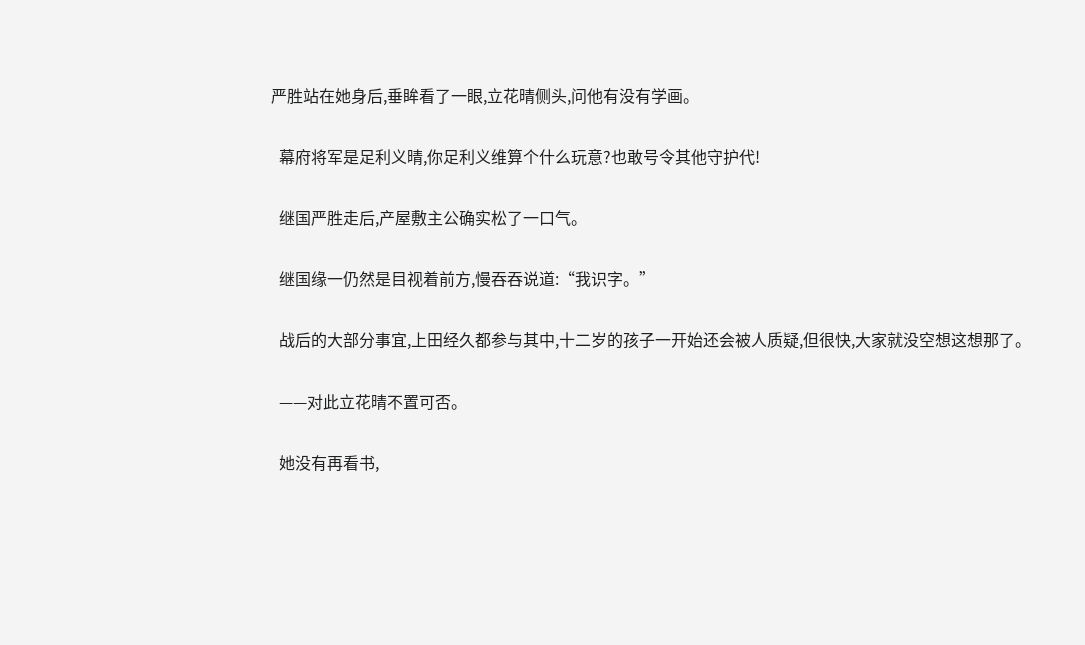严胜站在她身后,垂眸看了一眼,立花晴侧头,问他有没有学画。

  幕府将军是足利义晴,你足利义维算个什么玩意?也敢号令其他守护代!

  继国严胜走后,产屋敷主公确实松了一口气。

  继国缘一仍然是目视着前方,慢吞吞说道:“我识字。”

  战后的大部分事宜,上田经久都参与其中,十二岁的孩子一开始还会被人质疑,但很快,大家就没空想这想那了。

  ——对此立花晴不置可否。

  她没有再看书,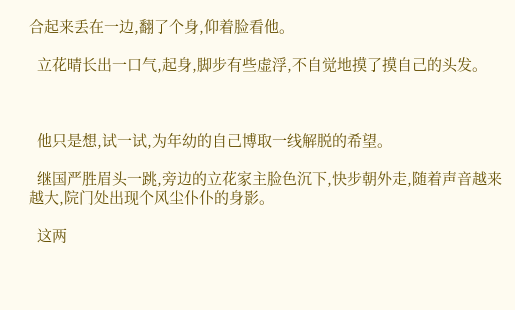合起来丢在一边,翻了个身,仰着脸看他。

  立花晴长出一口气,起身,脚步有些虚浮,不自觉地摸了摸自己的头发。



  他只是想,试一试,为年幼的自己博取一线解脱的希望。

  继国严胜眉头一跳,旁边的立花家主脸色沉下,快步朝外走,随着声音越来越大,院门处出现个风尘仆仆的身影。

  这两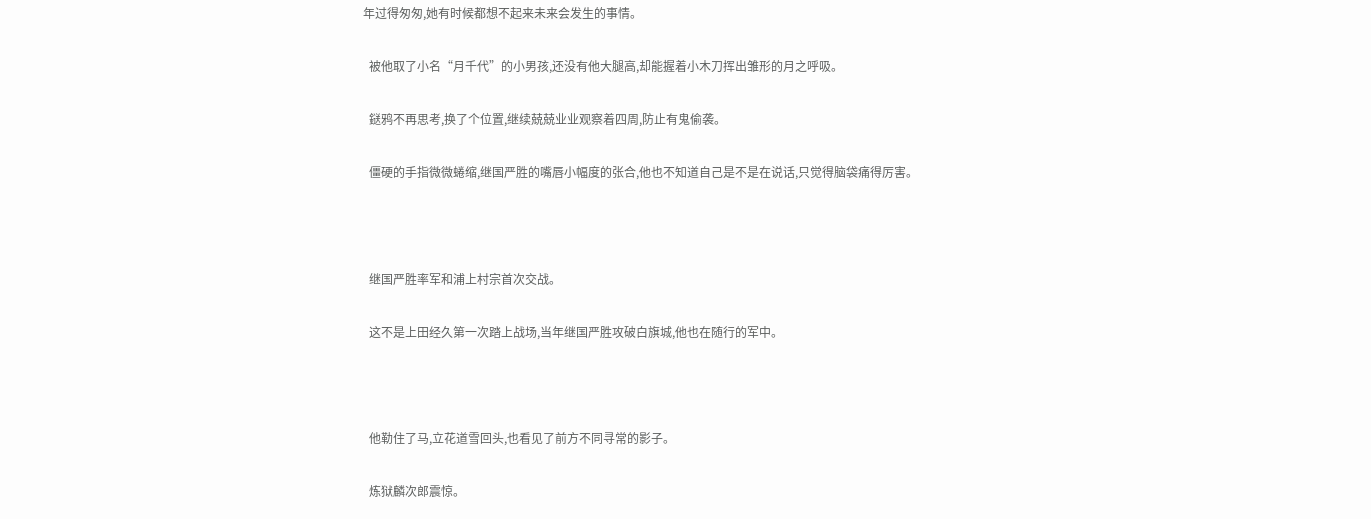年过得匆匆,她有时候都想不起来未来会发生的事情。

  被他取了小名“月千代”的小男孩,还没有他大腿高,却能握着小木刀挥出雏形的月之呼吸。

  鎹鸦不再思考,换了个位置,继续兢兢业业观察着四周,防止有鬼偷袭。

  僵硬的手指微微蜷缩,继国严胜的嘴唇小幅度的张合,他也不知道自己是不是在说话,只觉得脑袋痛得厉害。



  继国严胜率军和浦上村宗首次交战。

  这不是上田经久第一次踏上战场,当年继国严胜攻破白旗城,他也在随行的军中。



  他勒住了马,立花道雪回头,也看见了前方不同寻常的影子。

  炼狱麟次郎震惊。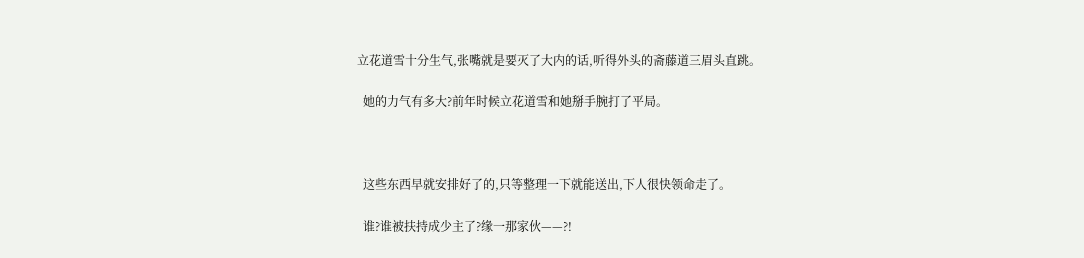立花道雪十分生气,张嘴就是要灭了大内的话,听得外头的斋藤道三眉头直跳。

  她的力气有多大?前年时候立花道雪和她掰手腕打了平局。



  这些东西早就安排好了的,只等整理一下就能送出,下人很快领命走了。

  谁?谁被扶持成少主了?缘一那家伙——?!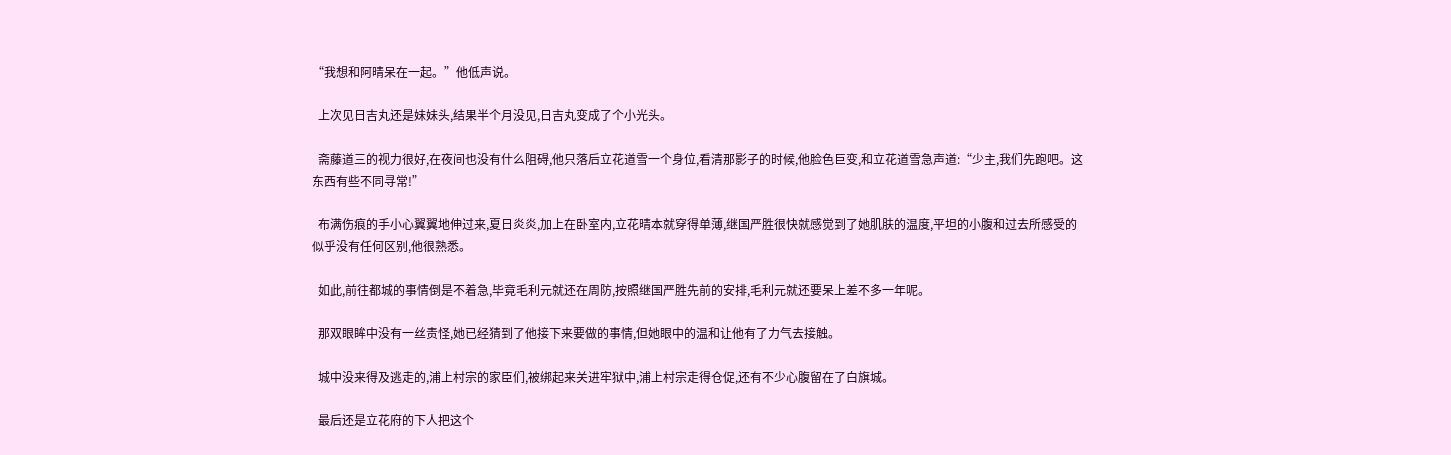“我想和阿晴呆在一起。”他低声说。

  上次见日吉丸还是妹妹头,结果半个月没见,日吉丸变成了个小光头。

  斋藤道三的视力很好,在夜间也没有什么阻碍,他只落后立花道雪一个身位,看清那影子的时候,他脸色巨变,和立花道雪急声道:“少主,我们先跑吧。这东西有些不同寻常!”

  布满伤痕的手小心翼翼地伸过来,夏日炎炎,加上在卧室内,立花晴本就穿得单薄,继国严胜很快就感觉到了她肌肤的温度,平坦的小腹和过去所感受的似乎没有任何区别,他很熟悉。

  如此,前往都城的事情倒是不着急,毕竟毛利元就还在周防,按照继国严胜先前的安排,毛利元就还要呆上差不多一年呢。

  那双眼眸中没有一丝责怪,她已经猜到了他接下来要做的事情,但她眼中的温和让他有了力气去接触。

  城中没来得及逃走的,浦上村宗的家臣们,被绑起来关进牢狱中,浦上村宗走得仓促,还有不少心腹留在了白旗城。

  最后还是立花府的下人把这个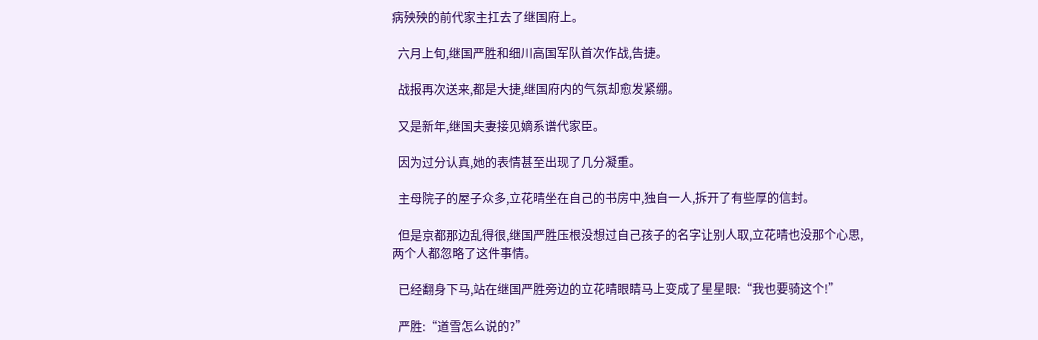病殃殃的前代家主扛去了继国府上。

  六月上旬,继国严胜和细川高国军队首次作战,告捷。

  战报再次送来,都是大捷,继国府内的气氛却愈发紧绷。

  又是新年,继国夫妻接见嫡系谱代家臣。

  因为过分认真,她的表情甚至出现了几分凝重。

  主母院子的屋子众多,立花晴坐在自己的书房中,独自一人,拆开了有些厚的信封。

  但是京都那边乱得很,继国严胜压根没想过自己孩子的名字让别人取,立花晴也没那个心思,两个人都忽略了这件事情。

  已经翻身下马,站在继国严胜旁边的立花晴眼睛马上变成了星星眼:“我也要骑这个!”

  严胜:“道雪怎么说的?”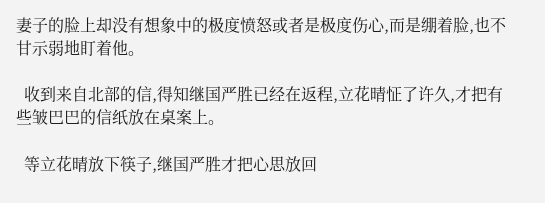妻子的脸上却没有想象中的极度愤怒或者是极度伤心,而是绷着脸,也不甘示弱地盯着他。

  收到来自北部的信,得知继国严胜已经在返程,立花晴怔了许久,才把有些皱巴巴的信纸放在桌案上。

  等立花晴放下筷子,继国严胜才把心思放回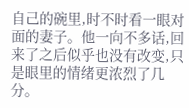自己的碗里,时不时看一眼对面的妻子。他一向不多话,回来了之后似乎也没有改变,只是眼里的情绪更浓烈了几分。